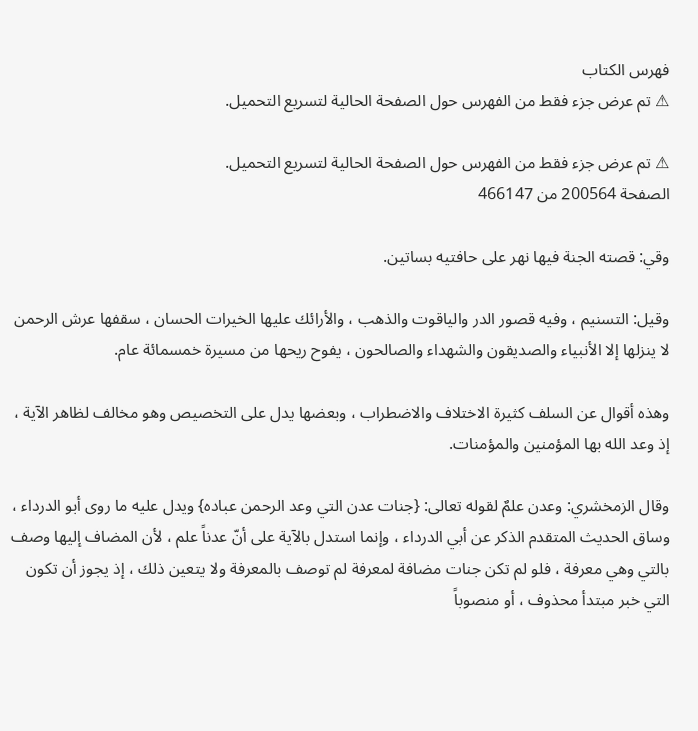فهرس الكتاب
⚠ تم عرض جزء فقط من الفهرس حول الصفحة الحالية لتسريع التحميل.

⚠ تم عرض جزء فقط من الفهرس حول الصفحة الحالية لتسريع التحميل.
الصفحة 200564 من 466147

وقي: قصته الجنة فيها نهر على حافتيه بساتين.

وقيل: التسنيم ، وفيه قصور الدر والياقوت والذهب ، والأرائك عليها الخيرات الحسان ، سقفها عرش الرحمن لا ينزلها إلا الأنبياء والصديقون والشهداء والصالحون ، يفوح ريحها من مسيرة خمسمائة عام.

وهذه أقوال عن السلف كثيرة الاختلاف والاضطراب ، وبعضها يدل على التخصيص وهو مخالف لظاهر الآية ، إذ وعد الله بها المؤمنين والمؤمنات.

وقال الزمخشري: وعدن علمٌ لقوله تعالى: {جنات عدن التي وعد الرحمن عباده} ويدل عليه ما روى أبو الدرداء ، وساق الحديث المتقدم الذكر عن أبي الدرداء ، وإنما استدل بالآية على أنّ عدناً علم ، لأن المضاف إليها وصف بالتي وهي معرفة ، فلو لم تكن جنات مضافة لمعرفة لم توصف بالمعرفة ولا يتعين ذلك ، إذ يجوز أن تكون التي خبر مبتدأ محذوف ، أو منصوباً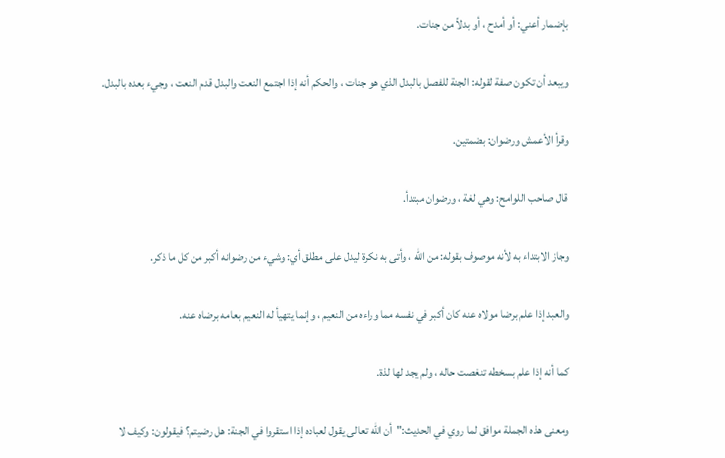بإضمار أعني: أو أمدح ، أو بدلاً من جنات.

ويبعد أن تكون صفة لقوله: الجنة للفصل بالبدل الذي هو جنات ، والحكم أنه إذا اجتمع النعت والبدل قدم النعت ، وجيء بعده بالبدل.

وقرأ الأعمش ورضوان: بضمتين.

قال صاحب اللوامح: وهي لغة ، ورضوان مبتدأ.

وجاز الابتداء به لأنه موصوف بقوله: من الله ، وأتى به نكرة ليدل على مطلق أي: وشيء من رضوانه أكبر من كل ما ذكر.

والعبد إذا علم برضا مولاه عنه كان أكبر في نفسه مما وراءه من النعيم ، وإنما يتهيأ له النعيم بعامه برضاه عنه.

كما أنه إذا علم بسخطه تنغصت حاله ، ولم يجد لها لذة.

ومعنى هذه الجملة موافق لما روي في الحديث:"أن الله تعالى يقول لعباده إذا استقروا في الجنة: هل رضيتم؟ فيقولون: وكيف لا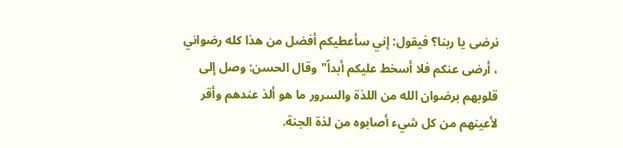نرضى يا ربنا؟ فيقول: إني سأعطيكم أفضل من هذا كله رضواني ، أرضى عنكم فلا أسخط عليكم أبداً"وقال الحسن: وصل إلى قلوبهم برضوان الله من اللذة والسرور ما هو ألذ عندهم وأقر لأعينهم من كل شيء أصابوه من لذة الجنة.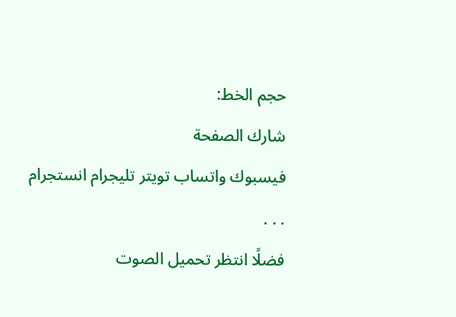حجم الخط:
شارك الصفحة
فيسبوك واتساب تويتر تليجرام انستجرام
. . .
فضلًا انتظر تحميل الصوت